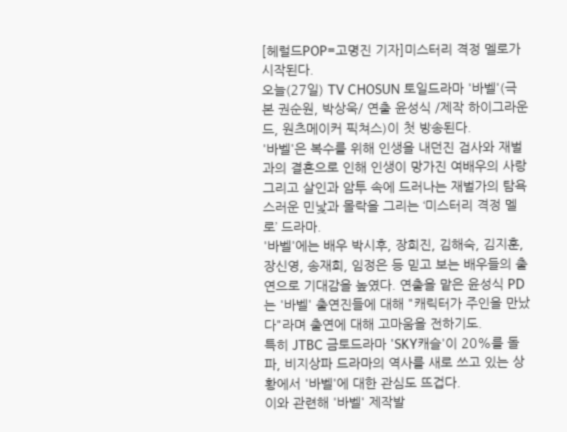[헤럴드POP=고명진 기자]미스터리 격정 멜로가 시작된다.
오늘(27일) TV CHOSUN 토일드라마 '바벨'(극본 권순원, 박상욱/ 연출 윤성식 /제작 하이그라운드, 원츠메이커 픽쳐스)이 첫 방송된다.
'바벨'은 복수를 위해 인생을 내던진 검사와 재벌과의 결혼으로 인해 인생이 망가진 여배우의 사랑 그리고 살인과 암투 속에 드러나는 재벌가의 탐욕스러운 민낯과 몰락을 그리는 ‘미스터리 격정 멜로’ 드라마.
'바벨'에는 배우 박시후, 장희진, 김해숙, 김지훈, 장신영, 송재희, 임정은 등 믿고 보는 배우들의 출연으로 기대감을 높였다. 연출을 맡은 윤성식 PD는 '바벨' 출연진들에 대해 "캐릭터가 주인을 만났다"라며 출연에 대해 고마움을 전하기도.
특히 JTBC 금토드라마 'SKY캐슬'이 20%를 돌파, 비지상파 드라마의 역사를 새로 쓰고 있는 상황에서 '바벨'에 대한 관심도 뜨겁다.
이와 관련해 '바벨' 제작발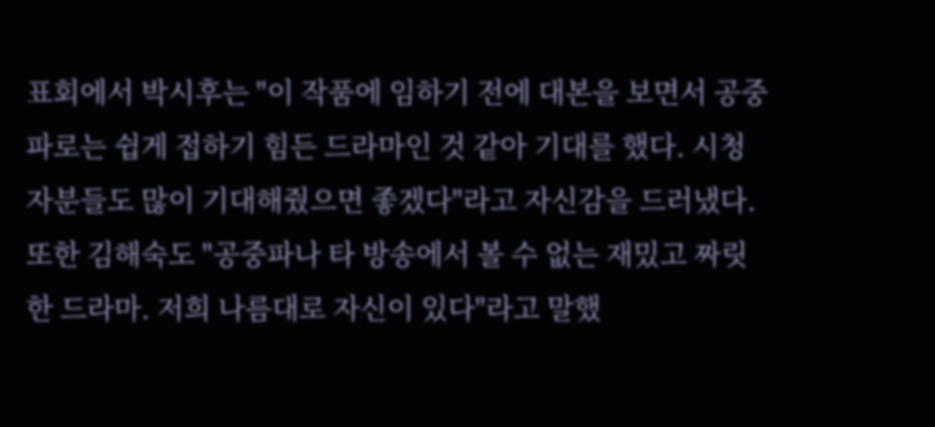표회에서 박시후는 "이 작품에 임하기 전에 대본을 보면서 공중파로는 쉽게 접하기 힘든 드라마인 것 같아 기대를 했다. 시청자분들도 많이 기대해줬으면 좋겠다"라고 자신감을 드러냈다. 또한 김해숙도 "공중파나 타 방송에서 볼 수 없는 재밌고 짜릿한 드라마. 저희 나름대로 자신이 있다"라고 말했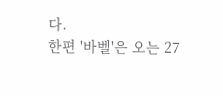다.
한편 '바벨'은 오는 27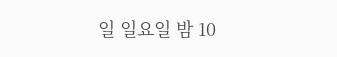일 일요일 밤 10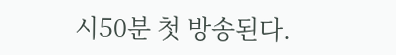시50분 첫 방송된다.